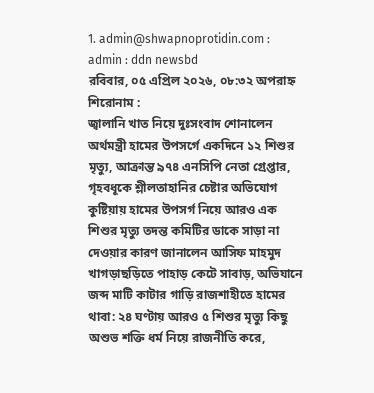1. admin@shwapnoprotidin.com : admin : ddn newsbd
রবিবার, ০৫ এপ্রিল ২০২৬, ০৮:৩২ অপরাহ্ন
শিরোনাম :
জ্বালানি খাত নিয়ে দুঃসংবাদ শোনালেন অর্থমন্ত্রী হামের উপসর্গে একদিনে ১২ শিশুর মৃত্যু, আক্রান্ত ৯৭৪ এনসিপি নেতা গ্রেপ্তার, গৃহবধূকে শ্লীলতাহানির চেষ্টার অভিযোগ কুষ্টিয়ায় হামের উপসর্গ নিয়ে আরও এক শিশুর মৃত্যু তদন্ত কমিটির ডাকে সাড়া না দেওয়ার কারণ জানালেন আসিফ মাহমুদ খাগড়াছড়িতে পাহাড় কেটে সাবাড়, অভিযানে জব্দ মাটি কাটার গাড়ি রাজশাহীতে হামের থাবা: ২৪ ঘণ্টায় আরও ৫ শিশুর মৃত্যু কিছু অশুভ শক্তি ধর্ম নিয়ে রাজনীতি করে,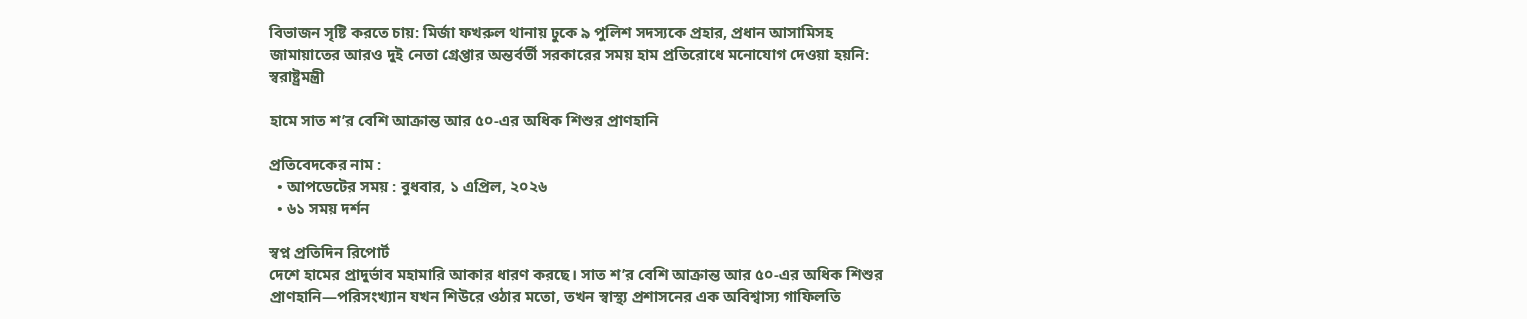বিভাজন সৃষ্টি করতে চায়: মির্জা ফখরুল থানায় ঢুকে ৯ পুলিশ সদস্যকে প্রহার, প্রধান আসামিসহ জামায়াতের আরও দুই নেতা গ্রেপ্তার অন্তর্বর্তী সরকারের সময় হাম প্রতিরোধে মনোযোগ দেওয়া হয়নি: স্বরাষ্ট্রমন্ত্রী

হামে সাত শ’র বেশি আক্রান্ত আর ৫০-এর অধিক শিশুর প্রাণহানি

প্রতিবেদকের নাম :
  • আপডেটের সময় : বুধবার, ১ এপ্রিল, ২০২৬
  • ৬১ সময় দর্শন

স্বপ্ন প্রতিদিন রিপোর্ট
দেশে হামের প্রাদুর্ভাব মহামারি আকার ধারণ করছে। সাত শ’র বেশি আক্রান্ত আর ৫০-এর অধিক শিশুর প্রাণহানি—পরিসংখ্যান যখন শিউরে ওঠার মতো, তখন স্বাস্থ্য প্রশাসনের এক অবিশ্বাস্য গাফিলতি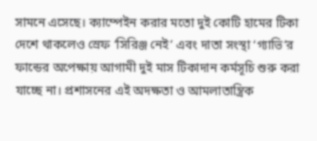সামনে এসেছে। ক্যাম্পেইন করার মতো দুই কোটি হামের টিকা দেশে থাকলেও স্রেফ ‘সিরিঞ্জ নেই’ এবং দাতা সংস্থা ‘গ্যাভি’র ফান্ডের অপেক্ষায় আগামী দুই মাস টিকাদান কর্মসূচি শুরু করা যাচ্ছে না। প্রশাসনের এই অদক্ষতা ও আমলাতান্ত্রিক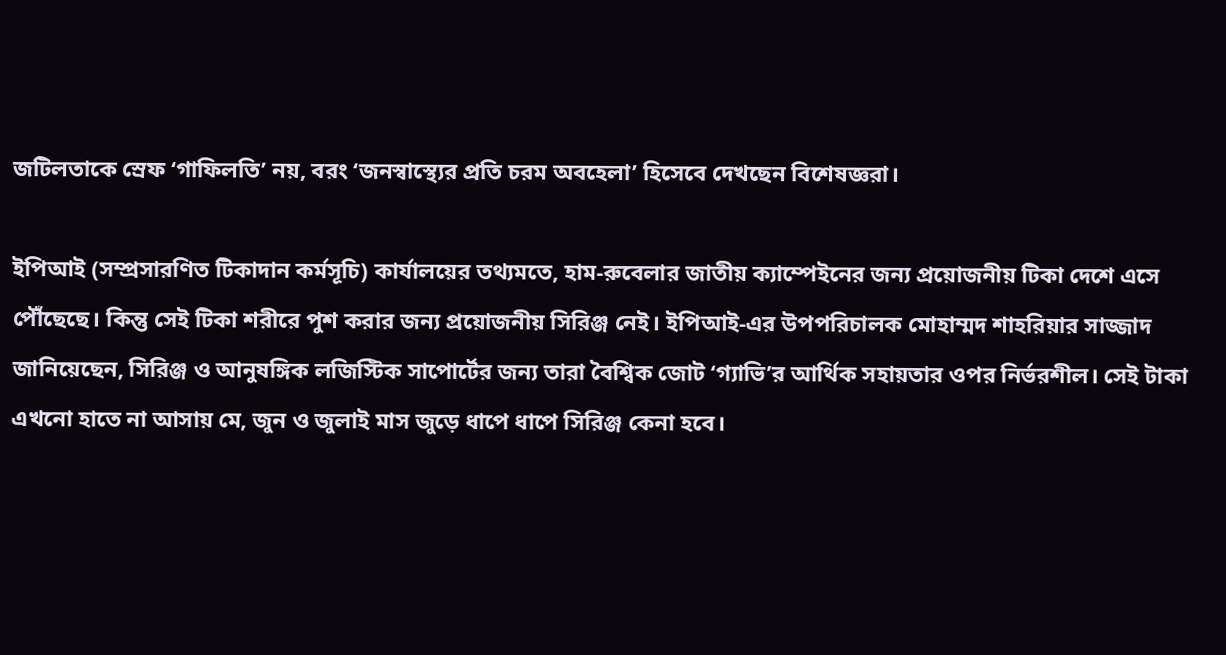জটিলতাকে স্রেফ ‘গাফিলতি’ নয়, বরং ‘জনস্বাস্থ্যের প্রতি চরম অবহেলা’ হিসেবে দেখছেন বিশেষজ্ঞরা।

ইপিআই (সম্প্রসারণিত টিকাদান কর্মসূচি) কার্যালয়ের তথ্যমতে, হাম-রুবেলার জাতীয় ক্যাম্পেইনের জন্য প্রয়োজনীয় টিকা দেশে এসে পৌঁছেছে। কিন্তু সেই টিকা শরীরে পুশ করার জন্য প্রয়োজনীয় সিরিঞ্জ নেই। ইপিআই-এর উপপরিচালক মোহাম্মদ শাহরিয়ার সাজ্জাদ জানিয়েছেন, সিরিঞ্জ ও আনুষঙ্গিক লজিস্টিক সাপোর্টের জন্য তারা বৈশ্বিক জোট ‘গ্যাভি’র আর্থিক সহায়তার ওপর নির্ভরশীল। সেই টাকা এখনো হাতে না আসায় মে, জুন ও জুলাই মাস জুড়ে ধাপে ধাপে সিরিঞ্জ কেনা হবে।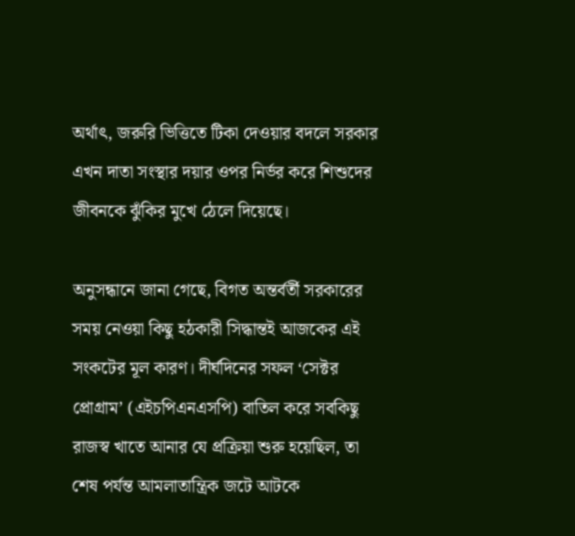অর্থাৎ, জরুরি ভিত্তিতে টিকা দেওয়ার বদলে সরকার এখন দাতা সংস্থার দয়ার ওপর নির্ভর করে শিশুদের জীবনকে ঝুঁকির মুখে ঠেলে দিয়েছে।

অনুসন্ধানে জানা গেছে, বিগত অন্তর্বর্তী সরকারের সময় নেওয়া কিছু হঠকারী সিদ্ধান্তই আজকের এই সংকটের মূল কারণ। দীর্ঘদিনের সফল ‘সেক্টর প্রোগ্রাম’ (এইচপিএনএসপি) বাতিল করে সবকিছু রাজস্ব খাতে আনার যে প্রক্রিয়া শুরু হয়েছিল, তা শেষ পর্যন্ত আমলাতান্ত্রিক জটে আটকে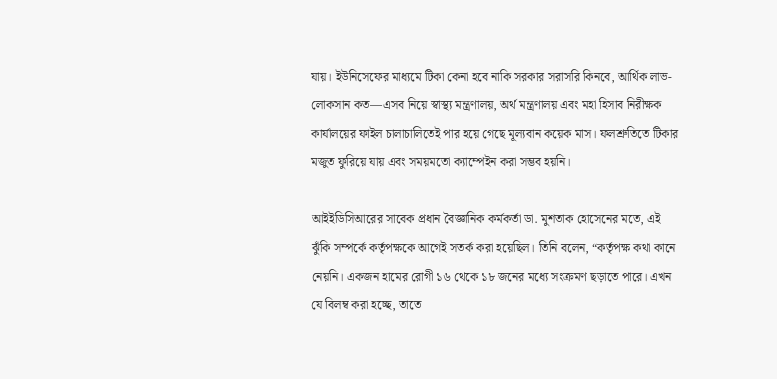যায়। ইউনিসেফের মাধ্যমে টিকা কেনা হবে নাকি সরকার সরাসরি কিনবে, আর্থিক লাভ-লোকসান কত—এসব নিয়ে স্বাস্থ্য মন্ত্রণালয়, অর্থ মন্ত্রণালয় এবং মহা হিসাব নিরীক্ষক কার্যালয়ের ফাইল চালাচালিতেই পার হয়ে গেছে মূল্যবান কয়েক মাস। ফলশ্রুতিতে টিকার মজুত ফুরিয়ে যায় এবং সময়মতো ক্যাম্পেইন করা সম্ভব হয়নি।

আইইডিসিআরের সাবেক প্রধান বৈজ্ঞানিক কর্মকর্তা ডা. মুশতাক হোসেনের মতে, এই ঝুঁকি সম্পর্কে কর্তৃপক্ষকে আগেই সতর্ক করা হয়েছিল। তিনি বলেন, “কর্তৃপক্ষ কথা কানে নেয়নি। একজন হামের রোগী ১৬ থেকে ১৮ জনের মধ্যে সংক্রমণ ছড়াতে পারে। এখন যে বিলম্ব করা হচ্ছে, তাতে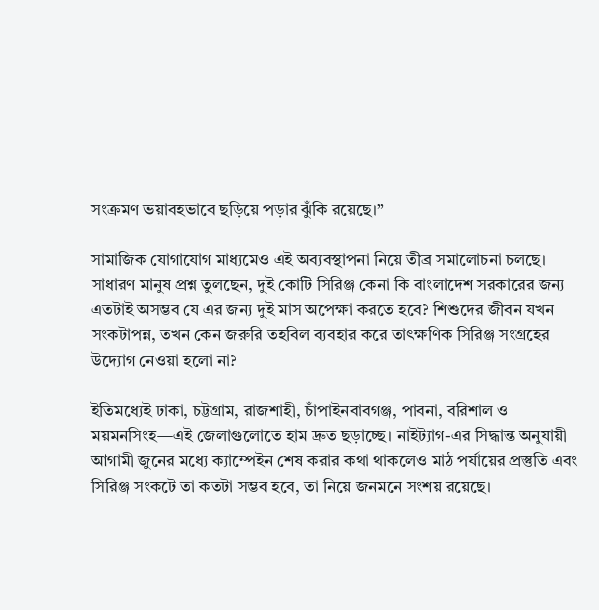সংক্রমণ ভয়াবহভাবে ছড়িয়ে পড়ার ঝুঁকি রয়েছে।”

সামাজিক যোগাযোগ মাধ্যমেও এই অব্যবস্থাপনা নিয়ে তীব্র সমালোচনা চলছে। সাধারণ মানুষ প্রশ্ন তুলছেন, দুই কোটি সিরিঞ্জ কেনা কি বাংলাদেশ সরকারের জন্য এতটাই অসম্ভব যে এর জন্য দুই মাস অপেক্ষা করতে হবে? শিশুদের জীবন যখন সংকটাপন্ন, তখন কেন জরুরি তহবিল ব্যবহার করে তাৎক্ষণিক সিরিঞ্জ সংগ্রহের উদ্যোগ নেওয়া হলো না?

ইতিমধ্যেই ঢাকা, চট্টগ্রাম, রাজশাহী, চাঁপাইনবাবগঞ্জ, পাবনা, বরিশাল ও ময়মনসিংহ—এই জেলাগুলোতে হাম দ্রুত ছড়াচ্ছে। নাইট্যাগ-এর সিদ্ধান্ত অনুযায়ী আগামী জুনের মধ্যে ক্যাম্পেইন শেষ করার কথা থাকলেও মাঠ পর্যায়ের প্রস্তুতি এবং সিরিঞ্জ সংকটে তা কতটা সম্ভব হবে, তা নিয়ে জনমনে সংশয় রয়েছে।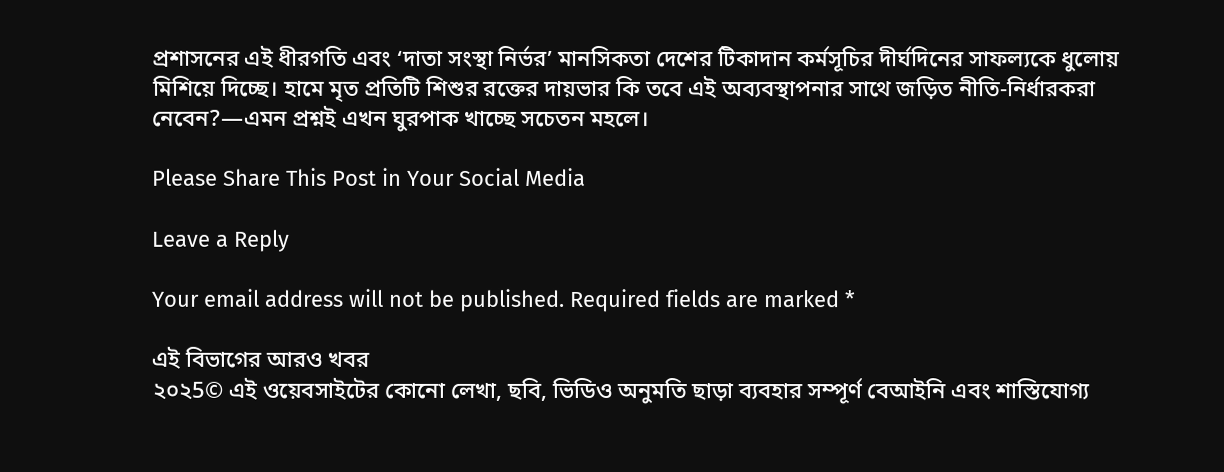প্রশাসনের এই ধীরগতি এবং ‘দাতা সংস্থা নির্ভর’ মানসিকতা দেশের টিকাদান কর্মসূচির দীর্ঘদিনের সাফল্যকে ধুলোয় মিশিয়ে দিচ্ছে। হামে মৃত প্রতিটি শিশুর রক্তের দায়ভার কি তবে এই অব্যবস্থাপনার সাথে জড়িত নীতি-নির্ধারকরা নেবেন?—এমন প্রশ্নই এখন ঘুরপাক খাচ্ছে সচেতন মহলে।

Please Share This Post in Your Social Media

Leave a Reply

Your email address will not be published. Required fields are marked *

এই বিভাগের আরও খবর
২০২5© এই ওয়েবসাইটের কোনো লেখা, ছবি, ভিডিও অনুমতি ছাড়া ব্যবহার সম্পূর্ণ বেআইনি এবং শাস্তিযোগ্য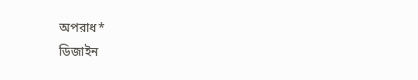অপরাধ*
ডিজাইন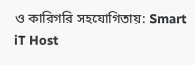ও কারিগরি সহযোগিতায়: Smart iT Host